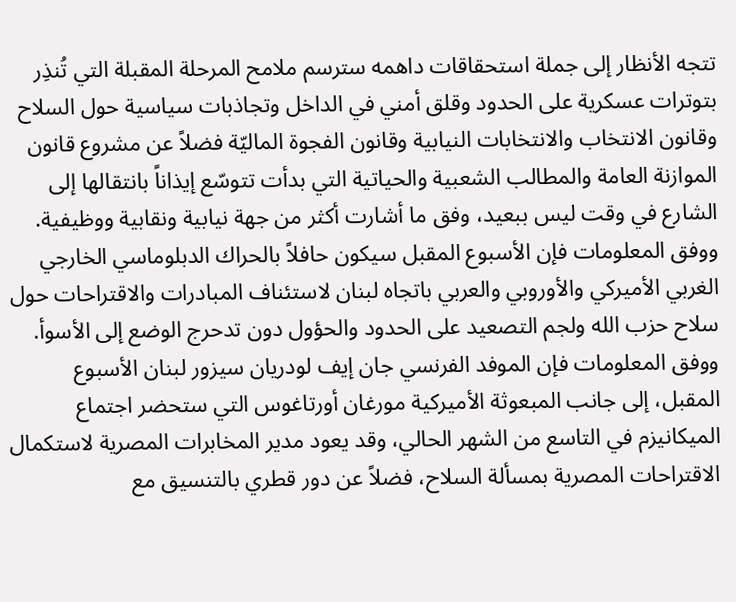تتجه الأنظار إلى جملة استحقاقات داهمه سترسم ملامح المرحلة المقبلة التي تُنذِر بتوترات عسكرية على الحدود وقلق أمني في الداخل وتجاذبات سياسية حول السلاح وقانون الانتخاب والانتخابات النيابية وقانون الفجوة الماليّة فضلاً عن مشروع قانون الموازنة العامة والمطالب الشعبية والحياتية التي بدأت تتوسّع إيذاناً بانتقالها إلى الشارع في وقت ليس ببعيد، وفق ما أشارت أكثر من جهة نيابية ونقابية ووظيفية.
ووفق المعلومات فإن الأسبوع المقبل سيكون حافلاً بالحراك الدبلوماسي الخارجي الغربي الأميركي والأوروبي والعربي باتجاه لبنان لاستئناف المبادرات والاقتراحات حول سلاح حزب الله ولجم التصعيد على الحدود والحؤول دون تدحرج الوضع إلى الأسوأ. ووفق المعلومات فإن الموفد الفرنسي جان إيف لودريان سيزور لبنان الأسبوع المقبل، إلى جانب المبعوثة الأميركية مورغان أورتاغوس التي ستحضر اجتماع الميكانيزم في التاسع من الشهر الحالي، وقد يعود مدير المخابرات المصرية لاستكمال الاقتراحات المصرية بمسألة السلاح، فضلاً عن دور قطري بالتنسيق مع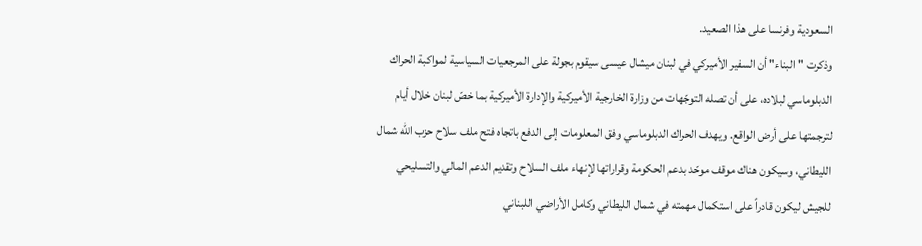السعودية وفرنسا على هذا الصعيد.
وذكرت "البناء" أن السفير الأميركي في لبنان ميشال عيسى سيقوم بجولة على المرجعيات السياسية لمواكبة الحراك الدبلوماسي لبلاده، على أن تصله التوجّهات من وزارة الخارجية الأميركية والإدارة الأميركية بما خصّ لبنان خلال أيام لترجمتها على أرض الواقع. ويهدف الحراك الدبلوماسي وفق المعلومات إلى الدفع باتجاه فتح ملف سلاح حزب الله شمال الليطاني، وسيكون هناك موقف موحّد بدعم الحكومة وقراراتها لإنهاء ملف السلاح وتقديم الدعم المالي والتسليحي للجيش ليكون قادراً على استكمال مهمته في شمال الليطاني وكامل الأراضي اللبناني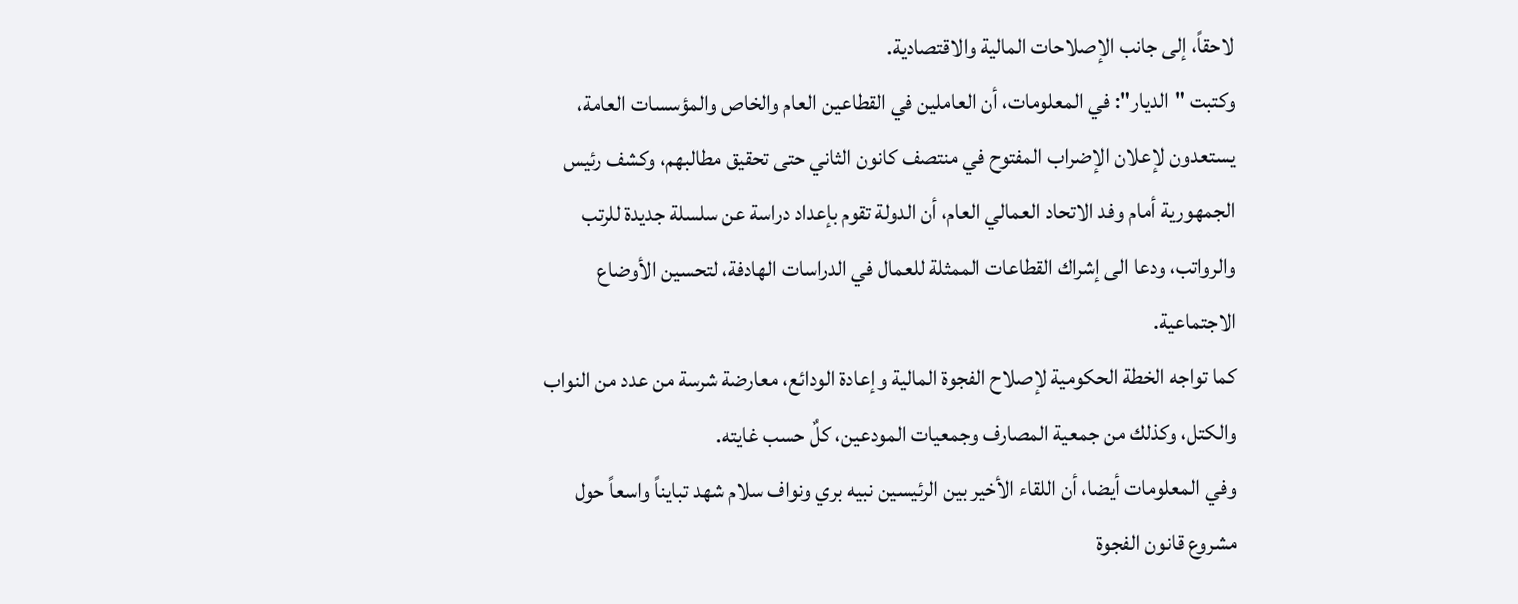لاحقاً، إلى جانب الإصلاحات المالية والاقتصادية.
وكتبت "الديار": في المعلومات، أن العاملين في القطاعين العام والخاص والمؤسسات العامة، يستعدون لإعلان الإضراب المفتوح في منتصف كانون الثاني حتى تحقيق مطالبهم، وكشف رئيس الجمهورية أمام وفد الاتحاد العمالي العام، أن الدولة تقوم بإعداد دراسة عن سلسلة جديدة للرتب والرواتب، ودعا الى إشراك القطاعات الممثلة للعمال في الدراسات الهادفة، لتحسين الأوضاع الاجتماعية.
كما تواجه الخطة الحكومية لإصلاح الفجوة المالية وإعادة الودائع، معارضة شرسة من عدد من النواب والكتل، وكذلك من جمعية المصارف وجمعيات المودعين، كلٌ حسب غايته.
وفي المعلومات أيضا، أن اللقاء الأخير بين الرئيسين نبيه بري ونواف سلام شهد تبايناً واسعاً حول مشروع قانون الفجوة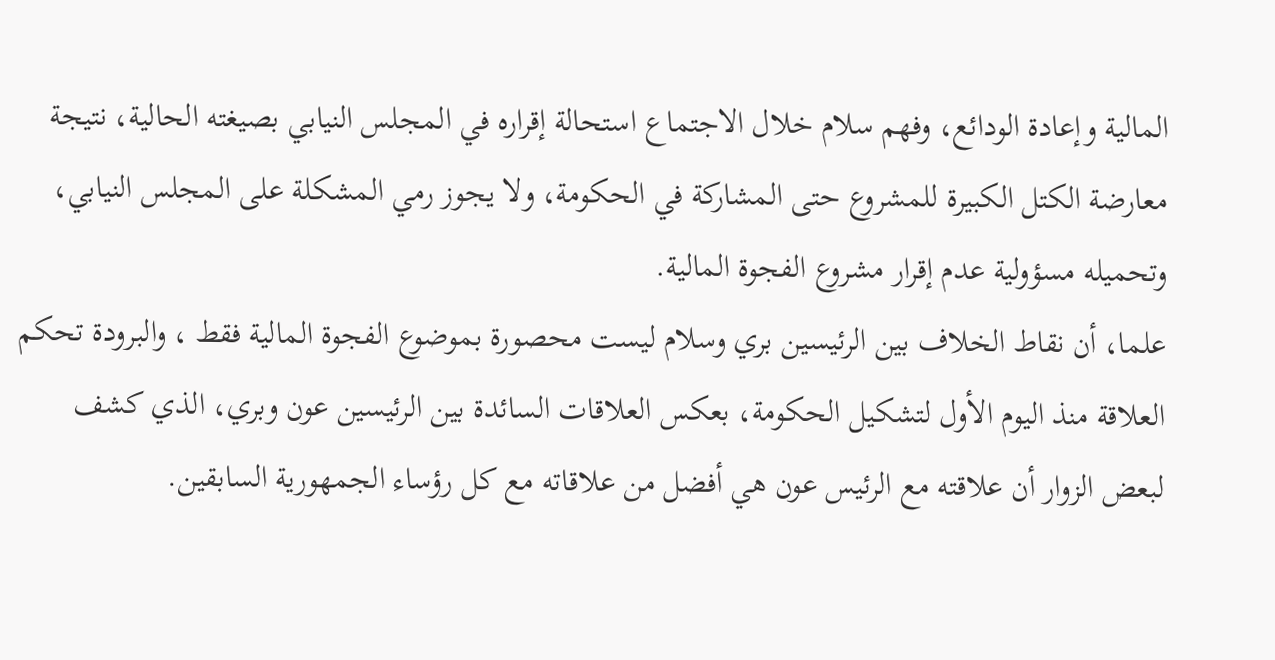المالية وإعادة الودائع، وفهم سلام خلال الاجتماع استحالة إقراره في المجلس النيابي بصيغته الحالية، نتيجة معارضة الكتل الكبيرة للمشروع حتى المشاركة في الحكومة، ولا يجوز رمي المشكلة على المجلس النيابي، وتحميله مسؤولية عدم إقرار مشروع الفجوة المالية.
علما، أن نقاط الخلاف بين الرئيسين بري وسلام ليست محصورة بموضوع الفجوة المالية فقط ، والبرودة تحكم العلاقة منذ اليوم الأول لتشكيل الحكومة، بعكس العلاقات السائدة بين الرئيسين عون وبري، الذي كشف لبعض الزوار أن علاقته مع الرئيس عون هي أفضل من علاقاته مع كل رؤساء الجمهورية السابقين.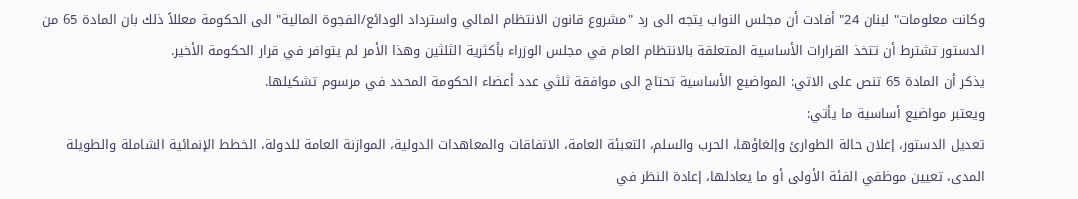وكانت معلومات" لبنان 24" أفادت أن مجلس النواب يتجه الى رد "مشروع قانون الانتظام المالي واسترداد الودائع/الفجوة المالية" الى الحكومة معللاً ذلك بان المادة 65 من الدستور تشترط أن تتخذ القرارات الأساسية المتعلقة بالانتظام العام في مجلس الوزراء بأكثرية الثلثين وهذا الأمر لم يتوافر في قرار الحكومة الأخير.
يذكر أن المادة 65 تنص على الاتي: المواضيع الأساسية تحتاج الى موافقة ثلثي عدد أعضاء الحكومة المحدد في مرسوم تشكيلها.
ويعتبر مواضيع أساسية ما يأتي:
تعديل الدستور، إعلان حالة الطوارئ وإلغاؤها، الحرب والسلم، التعبئة العامة، الاتفاقات والمعاهدات الدولية، الموازنة العامة للدولة، الخطط الإنمائية الشاملة والطويلة المدى، تعيين موظفي الفئة الأولى أو ما يعادلها، إعادة النظر في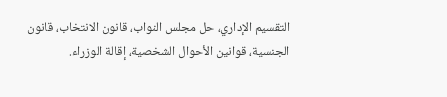التقسيم الإداري، حل مجلس النواب، قانون الانتخاب، قانون الجنسية، قوانين الأحوال الشخصية، إقالة الوزراء.